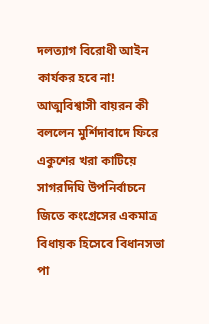দলত্যাগ বিরোধী আইন কার্যকর হবে না! আত্মবিশ্বাসী বায়রন কী বললেন মুর্শিদাবাদে ফিরে
একুশের খরা কাটিয়ে সাগরদিঘি উপনির্বাচনে জিতে কংগ্রেসের একমাত্র বিধায়ক হিসেবে বিধানসভা পা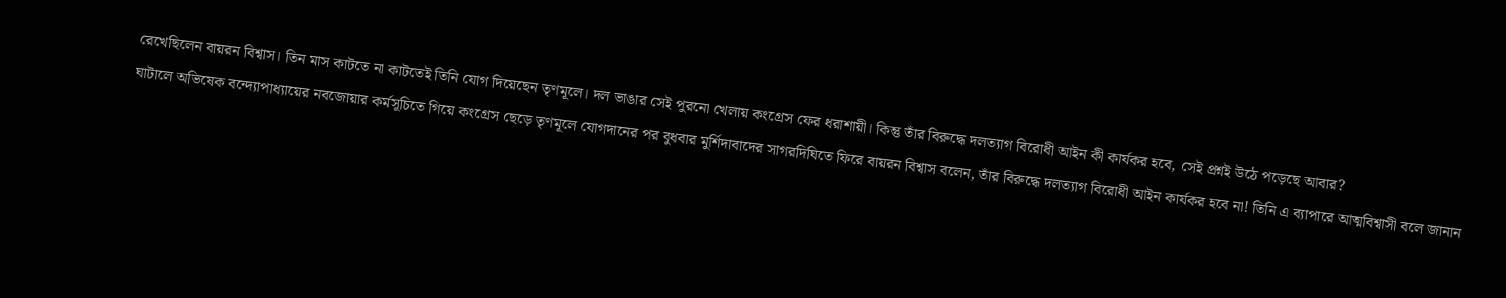রেখেছিলেন বায়রন বিশ্বাস। তিন মাস কাটতে না কাটতেই তিনি যোগ দিয়েছেন তৃণমূলে। দল ভাঙার সেই পুরনো খেলায় কংগ্রেস ফের ধরাশায়ী। কিন্তু তাঁর বিরুদ্ধে দলত্যাগ বিরোধী আইন কী কার্যকর হবে, সেই প্রশ্নই উঠে পড়েছে আবার?
ঘাটালে অভিষেক বন্দ্যোপাধ্যায়ের নবজোয়ার কর্মসূচিতে গিয়ে কংগ্রেস ছেড়ে তৃণমূলে যোগদানের পর বুধবার মুর্শিদাবাদের সাগরদিঘিতে ফিরে বায়রন বিশ্বাস বলেন, তাঁর বিরুদ্ধে দলত্যাগ বিরোধী আইন কার্যকর হবে না! তিনি এ ব্যাপারে আত্মবিশ্বাসী বলে জানান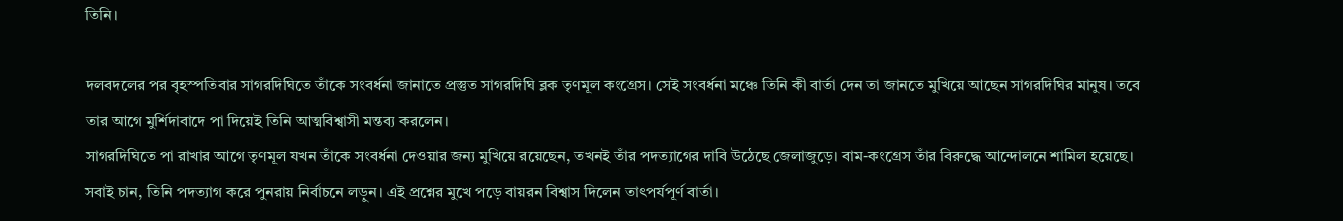তিনি।

দলবদলের পর বৃহস্পতিবার সাগরদিঘিতে তাঁকে সংবর্ধনা জানাতে প্রস্তুত সাগরদিঘি ব্লক তৃণমূল কংগ্রেস। সেই সংবর্ধনা মঞ্চে তিনি কী বার্তা দেন তা জানতে মুখিয়ে আছেন সাগরদিঘির মানুষ। তবে তার আগে মুর্শিদাবাদে পা দিয়েই তিনি আত্মবিশ্বাসী মন্তব্য করলেন।
সাগরদিঘিতে পা রাখার আগে তৃণমূল যখন তাঁকে সংবর্ধনা দেওয়ার জন্য মুখিয়ে রয়েছেন, তখনই তাঁর পদত্যাগের দাবি উঠেছে জেলাজুড়ে। বাম-কংগ্রেস তাঁর বিরুদ্ধে আন্দোলনে শামিল হয়েছে। সবাই চান, তিনি পদত্যাগ করে পুনরায় নির্বাচনে লড়ুন। এই প্রশ্নের মুখে পড়ে বায়রন বিশ্বাস দিলেন তাৎপর্যপূর্ণ বার্তা।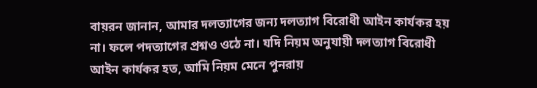বায়রন জানান, আমার দলত্যাগের জন্য দলত্যাগ বিরোধী আইন কার্যকর হয় না। ফলে পদত্যাগের প্রশ্নও ওঠে না। যদি নিয়ম অনুযায়ী দলত্যাগ বিরোধী আইন কার্যকর হত, আমি নিয়ম মেনে পুনরায়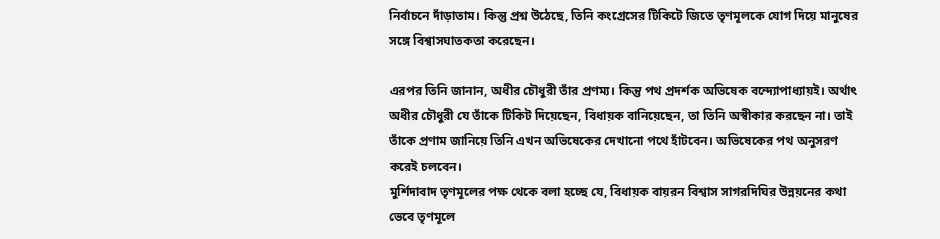নির্বাচনে দাঁড়াতাম। কিন্তু প্রশ্ন উঠেছে, তিনি কংগ্রেসের টিকিটে জিতে তৃণমূলকে যোগ দিয়ে মানুষের সঙ্গে বিশ্বাসঘাতকতা করেছেন।

এরপর তিনি জানান, অধীর চৌধুরী তাঁর প্রণম্য। কিন্তু পথ প্রদর্শক অভিষেক বন্দ্যোপাধ্যায়ই। অর্থাৎ অধীর চৌধুরী যে তাঁকে টিকিট দিয়েছেন, বিধায়ক বানিয়েছেন, তা তিনি অস্বীকার করছেন না। তাই তাঁকে প্রণাম জানিয়ে তিনি এখন অভিষেকের দেখানো পথে হাঁটবেন। অভিষেকের পথ অনুসরণ করেই চলবেন।
মুর্শিদাবাদ তৃণমূলের পক্ষ থেকে বলা হচ্ছে যে, বিধায়ক বায়রন বিশ্বাস সাগরদিঘির উন্নয়নের কথা ভেবে তৃণমূলে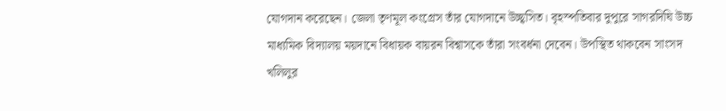যোগদান করেছেন। জেলা তৃণমূল কংগ্রেস তাঁর যোগদানে উচ্ছ্বসিত। বৃহস্পতিবার দুপুরে সাগরদিঘি উচ্চ মাধ্যমিক বিদ্যালয় ময়দানে বিধায়ক বায়রন বিশ্বাসকে তাঁরা সংবর্ধনা দেবেন। উপস্থিত থাকবেন সাংসদ খলিলুর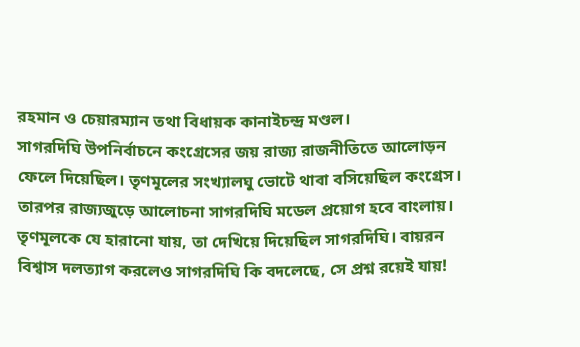রহমান ও চেয়ারম্যান তথা বিধায়ক কানাইচন্দ্র মণ্ডল।
সাগরদিঘি উপনির্বাচনে কংগ্রেসের জয় রাজ্য রাজনীতিতে আলোড়ন ফেলে দিয়েছিল। তৃণমূলের সংখ্যালঘু ভোটে থাবা বসিয়েছিল কংগ্রেস। তারপর রাজ্যজুড়ে আলোচনা সাগরদিঘি মডেল প্রয়োগ হবে বাংলায়। তৃণমূলকে যে হারানো যায়, তা দেখিয়ে দিয়েছিল সাগরদিঘি। বায়রন বিশ্বাস দলত্যাগ করলেও সাগরদিঘি কি বদলেছে, সে প্রশ্ন রয়েই যায়!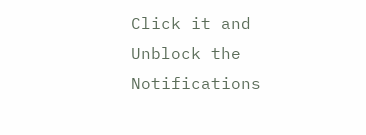Click it and Unblock the Notifications